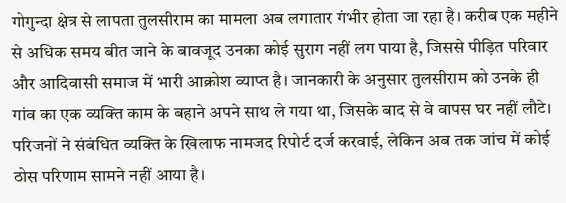गोगुन्दा क्षेत्र से लापता तुलसीराम का मामला अब लगातार गंभीर होता जा रहा है। करीब एक महीने से अधिक समय बीत जाने के बावजूद उनका कोई सुराग नहीं लग पाया है, जिससे पीड़ित परिवार और आदिवासी समाज में भारी आक्रोश व्याप्त है। जानकारी के अनुसार तुलसीराम को उनके ही गांव का एक व्यक्ति काम के बहाने अपने साथ ले गया था, जिसके बाद से वे वापस घर नहीं लौटे। परिजनों ने संबंधित व्यक्ति के खिलाफ नामजद रिपोर्ट दर्ज करवाई, लेकिन अब तक जांच में कोई ठोस परिणाम सामने नहीं आया है।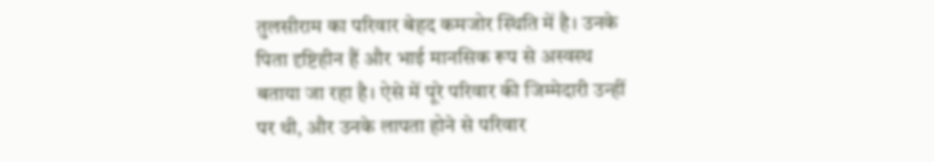तुलसीराम का परिवार बेहद कमजोर स्थिति में है। उनके पिता दृष्टिहीन हैं और भाई मानसिक रूप से अस्वस्थ बताया जा रहा है। ऐसे में पूरे परिवार की जिम्मेदारी उन्हीं पर थी, और उनके लापता होने से परिवार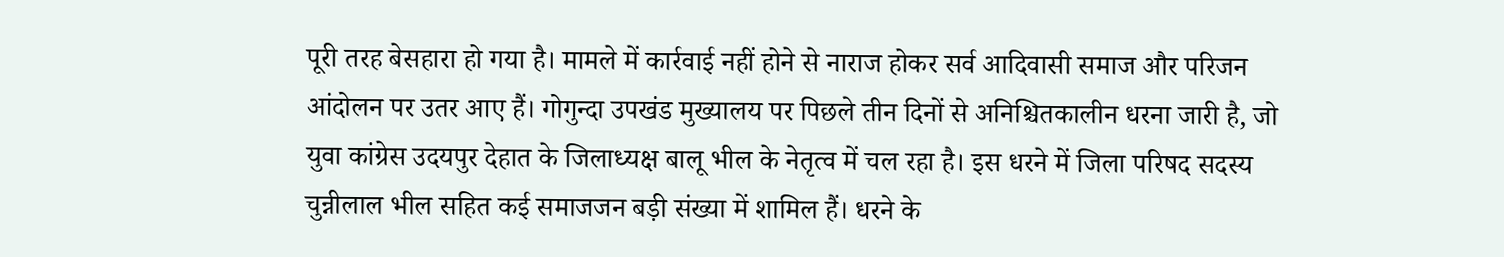पूरी तरह बेसहारा हो गया है। मामले में कार्रवाई नहीं होने से नाराज होकर सर्व आदिवासी समाज और परिजन आंदोलन पर उतर आए हैं। गोगुन्दा उपखंड मुख्यालय पर पिछले तीन दिनों से अनिश्चितकालीन धरना जारी है, जो युवा कांग्रेस उदयपुर देहात के जिलाध्यक्ष बालू भील के नेतृत्व में चल रहा है। इस धरने में जिला परिषद सदस्य चुन्नीलाल भील सहित कई समाजजन बड़ी संख्या में शामिल हैं। धरने के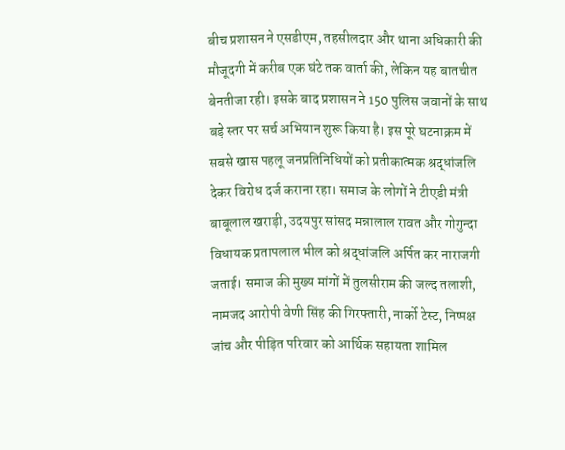बीच प्रशासन ने एसडीएम, तहसीलदार और थाना अधिकारी की मौजूदगी में करीब एक घंटे तक वार्ता की, लेकिन यह बातचीत बेनतीजा रही। इसके बाद प्रशासन ने 150 पुलिस जवानों के साथ बड़े स्तर पर सर्च अभियान शुरू किया है। इस पूरे घटनाक्रम में सबसे खास पहलू जनप्रतिनिधियों को प्रतीकात्मक श्रद्धांजलि देकर विरोध दर्ज कराना रहा। समाज के लोगों ने टीएडी मंत्री बाबूलाल खराड़ी, उदयपुर सांसद मन्नालाल रावत और गोगुन्दा विधायक प्रतापलाल भील को श्रद्धांजलि अर्पित कर नाराजगी जताई। समाज की मुख्य मांगों में तुलसीराम की जल्द तलाशी, नामजद आरोपी वेणी सिंह की गिरफ्तारी, नार्को टेस्ट, निष्पक्ष जांच और पीड़ित परिवार को आर्थिक सहायता शामिल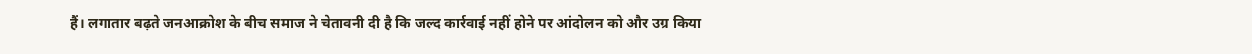हैं। लगातार बढ़ते जनआक्रोश के बीच समाज ने चेतावनी दी है कि जल्द कार्रवाई नहीं होने पर आंदोलन को और उग्र किया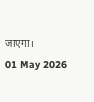जाएगा।
01 May 2026